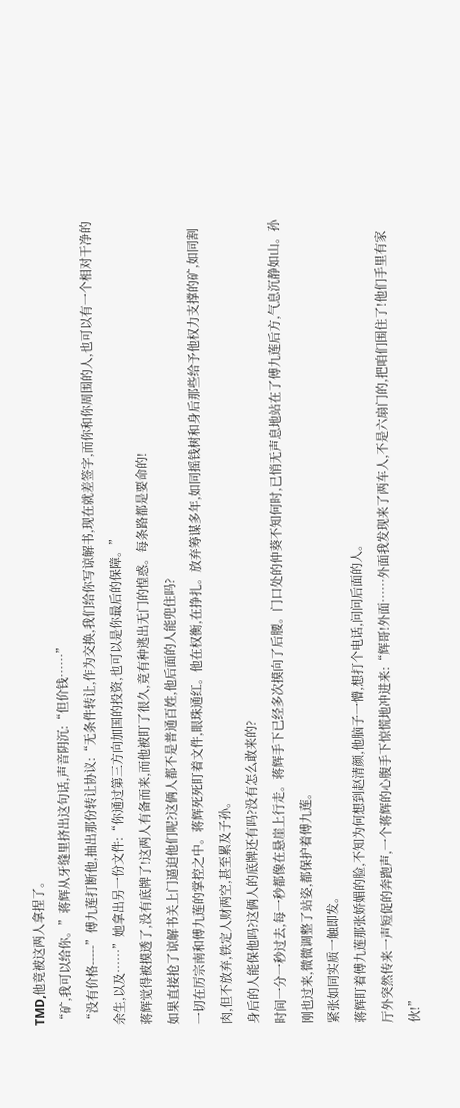TMD,他竟被这两人拿捏了。
“矿,我可以给你。”蒋辉从牙缝里挤出这句话,声音阴沉:“但价钱……”
“没有价格-----”傅九莲打断他,抽出那份转让协议:“无条件转让,作为交换,我们给你写谅解书,现在就差签字,而你和你周围的人,也可以有一个相对干净的余生,以及……”她拿出另一份文件:“你通过第三方向加国的投资,也可以是你最后的保障。”
蒋辉觉得被摸透了,没有底牌了!这两人有备而来,而他被盯了很久,竟有种逃出无门的惶惑。每条路都是要命的!
如果直接抢了谅解书关上门逼迫他们呢?这俩人都不是普通百姓,他后面的人能兜住吗?
一切在厉宗南和傅九莲的掌控之中。蒋辉死死盯着文件,眼珠通红。他在权衡,在挣扎。放弃筹谋多年,如同摇钱树和身后那些给予他权力支撑的矿,如同割肉,但不放弃,铁定人财两空,甚至累及子孙。
身后的人能保他吗?这俩人的底牌还有吗?没有怎么敢来的?
时间一分一秒过去,每一秒都像在悬崖上行走。蒋辉手下已经多次摸向了后腰。门口处的仲葵不知何时,已悄无声息地站在了傅九莲后方,气息沉静如山。孙刚也过来,微微调整了站姿,都保护着傅九莲。
紧张如同实质一触即发。
蒋辉盯着傅九莲那张娇媚的脸,不知为何想到赵清颜,他脑子一懵,想打个电话,问问后面的人。
厅外突然传来一声短促的奔跑声,一个蒋辉的心腹手下惊慌地冲进来:“辉哥!外面……外面我发现来了两车人,不是六扇门的,把咱们围住了!他们手里有家伙!”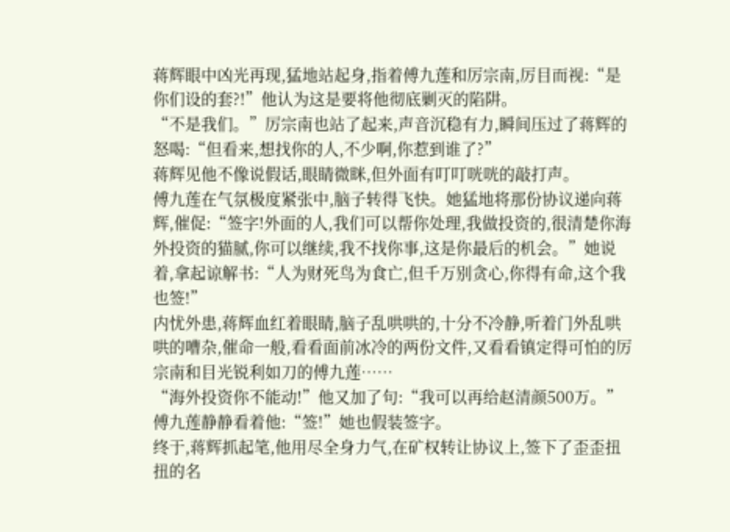蒋辉眼中凶光再现,猛地站起身,指着傅九莲和厉宗南,厉目而视:“是你们设的套?!”他认为这是要将他彻底剿灭的陷阱。
“不是我们。”厉宗南也站了起来,声音沉稳有力,瞬间压过了蒋辉的怒喝:“但看来,想找你的人,不少啊,你惹到谁了?”
蒋辉见他不像说假话,眼睛微眯,但外面有叮叮咣咣的敲打声。
傅九莲在气氛极度紧张中,脑子转得飞快。她猛地将那份协议递向蒋辉,催促:“签字!外面的人,我们可以帮你处理,我做投资的,很清楚你海外投资的猫腻,你可以继续,我不找你事,这是你最后的机会。”她说着,拿起谅解书:“人为财死鸟为食亡,但千万别贪心,你得有命,这个我也签!”
内忧外患,蒋辉血红着眼睛,脑子乱哄哄的,十分不冷静,听着门外乱哄哄的嘈杂,催命一般,看看面前冰冷的两份文件,又看看镇定得可怕的厉宗南和目光锐利如刀的傅九莲……
“海外投资你不能动!”他又加了句:“我可以再给赵清颜500万。”
傅九莲静静看着他:“签!”她也假装签字。
终于,蒋辉抓起笔,他用尽全身力气,在矿权转让协议上,签下了歪歪扭扭的名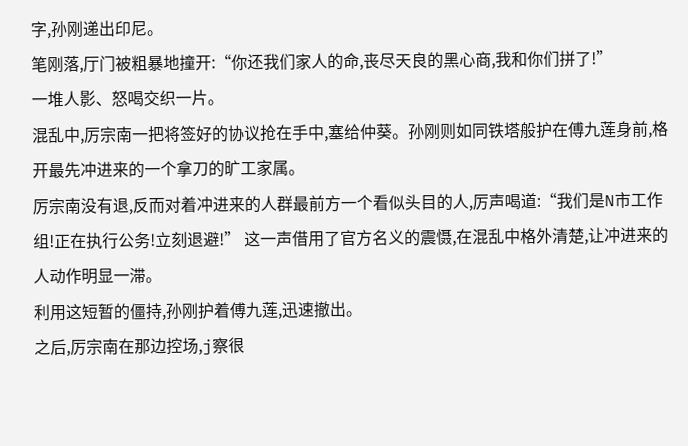字,孙刚递出印尼。
笔刚落,厅门被粗暴地撞开:“你还我们家人的命,丧尽天良的黑心商,我和你们拼了!”
一堆人影、怒喝交织一片。
混乱中,厉宗南一把将签好的协议抢在手中,塞给仲葵。孙刚则如同铁塔般护在傅九莲身前,格开最先冲进来的一个拿刀的旷工家属。
厉宗南没有退,反而对着冲进来的人群最前方一个看似头目的人,厉声喝道:“我们是N市工作组!正在执行公务!立刻退避!” 这一声借用了官方名义的震慑,在混乱中格外清楚,让冲进来的人动作明显一滞。
利用这短暂的僵持,孙刚护着傅九莲,迅速撤出。
之后,厉宗南在那边控场,j察很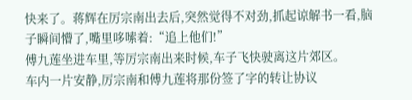快来了。蒋辉在厉宗南出去后,突然觉得不对劲,抓起谅解书一看,脑子瞬间懵了,嘴里哆嗦着:“追上他们!”
傅九莲坐进车里,等厉宗南出来时候,车子飞快驶离这片郊区。
车内一片安静,厉宗南和傅九莲将那份签了字的转让协议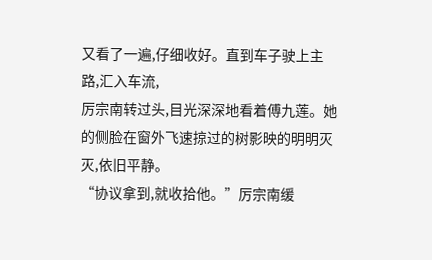又看了一遍,仔细收好。直到车子驶上主路,汇入车流,
厉宗南转过头,目光深深地看着傅九莲。她的侧脸在窗外飞速掠过的树影映的明明灭灭,依旧平静。
“协议拿到,就收拾他。”厉宗南缓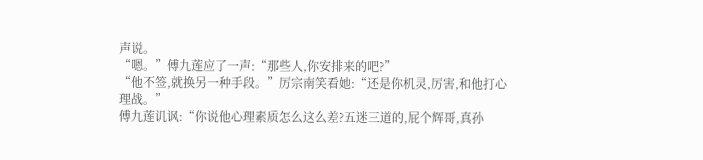声说。
“嗯。”傅九莲应了一声:“那些人,你安排来的吧?”
“他不签,就换另一种手段。”厉宗南笑看她:“还是你机灵,厉害,和他打心理战。”
傅九莲讥讽:“你说他心理素质怎么这么差?五迷三道的,屁个辉哥,真孙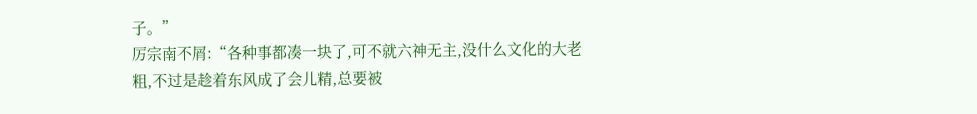子。”
厉宗南不屑:“各种事都凑一块了,可不就六神无主,没什么文化的大老粗,不过是趁着东风成了会儿精,总要被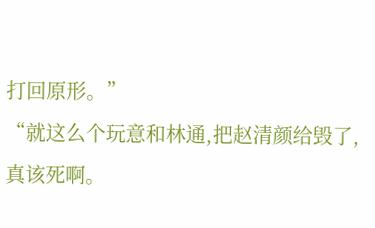打回原形。”
“就这么个玩意和林通,把赵清颜给毁了,真该死啊。